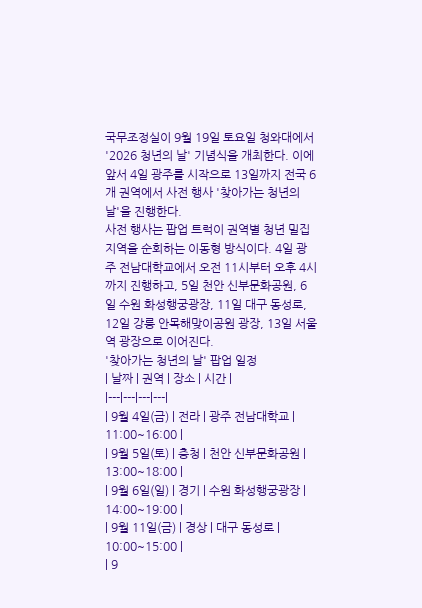국무조정실이 9월 19일 토요일 청와대에서 '2026 청년의 날' 기념식을 개최한다. 이에 앞서 4일 광주를 시작으로 13일까지 전국 6개 권역에서 사전 행사 '찾아가는 청년의 날'을 진행한다.
사전 행사는 팝업 트럭이 권역별 청년 밀집 지역을 순회하는 이동형 방식이다. 4일 광주 전남대학교에서 오전 11시부터 오후 4시까지 진행하고, 5일 천안 신부문화공원, 6일 수원 화성행궁광장, 11일 대구 동성로, 12일 강릉 안목해맞이공원 광장, 13일 서울역 광장으로 이어진다.
'찾아가는 청년의 날' 팝업 일정
| 날짜 | 권역 | 장소 | 시간 |
|---|---|---|---|
| 9월 4일(금) | 전라 | 광주 전남대학교 | 11:00~16:00 |
| 9월 5일(토) | 충청 | 천안 신부문화공원 | 13:00~18:00 |
| 9월 6일(일) | 경기 | 수원 화성행궁광장 | 14:00~19:00 |
| 9월 11일(금) | 경상 | 대구 동성로 | 10:00~15:00 |
| 9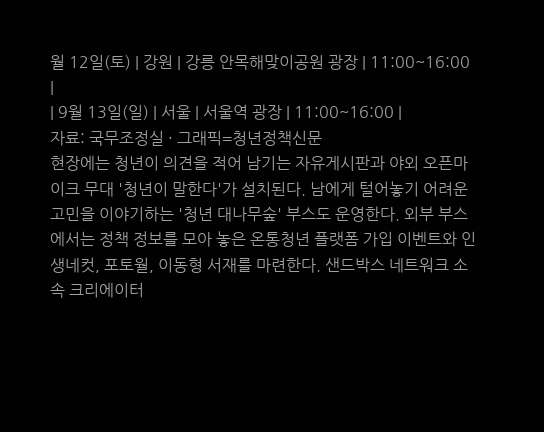월 12일(토) | 강원 | 강릉 안목해맞이공원 광장 | 11:00~16:00 |
| 9월 13일(일) | 서울 | 서울역 광장 | 11:00~16:00 |
자료: 국무조정실 · 그래픽=청년정책신문
현장에는 청년이 의견을 적어 남기는 자유게시판과 야외 오픈마이크 무대 '청년이 말한다'가 설치된다. 남에게 털어놓기 어려운 고민을 이야기하는 '청년 대나무숲' 부스도 운영한다. 외부 부스에서는 정책 정보를 모아 놓은 온통청년 플랫폼 가입 이벤트와 인생네컷, 포토월, 이동형 서재를 마련한다. 샌드박스 네트워크 소속 크리에이터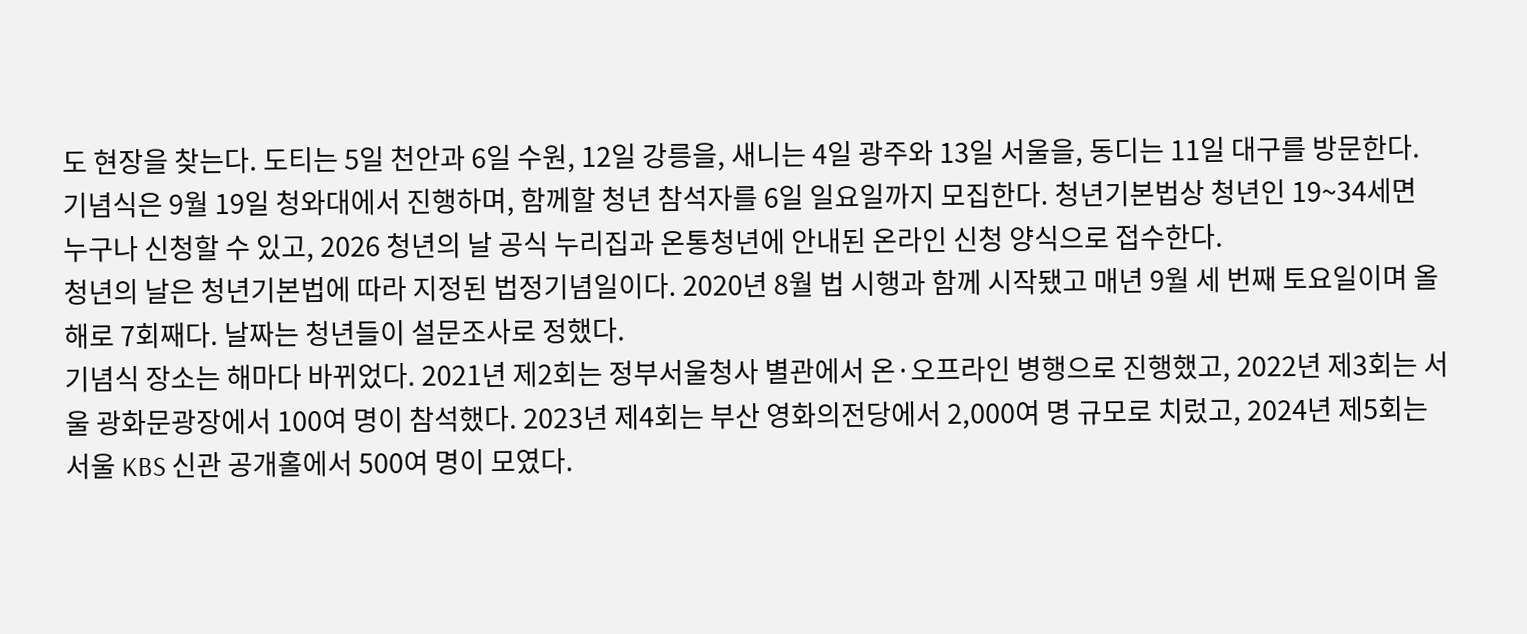도 현장을 찾는다. 도티는 5일 천안과 6일 수원, 12일 강릉을, 새니는 4일 광주와 13일 서울을, 동디는 11일 대구를 방문한다.
기념식은 9월 19일 청와대에서 진행하며, 함께할 청년 참석자를 6일 일요일까지 모집한다. 청년기본법상 청년인 19~34세면 누구나 신청할 수 있고, 2026 청년의 날 공식 누리집과 온통청년에 안내된 온라인 신청 양식으로 접수한다.
청년의 날은 청년기본법에 따라 지정된 법정기념일이다. 2020년 8월 법 시행과 함께 시작됐고 매년 9월 세 번째 토요일이며 올해로 7회째다. 날짜는 청년들이 설문조사로 정했다.
기념식 장소는 해마다 바뀌었다. 2021년 제2회는 정부서울청사 별관에서 온·오프라인 병행으로 진행했고, 2022년 제3회는 서울 광화문광장에서 100여 명이 참석했다. 2023년 제4회는 부산 영화의전당에서 2,000여 명 규모로 치렀고, 2024년 제5회는 서울 KBS 신관 공개홀에서 500여 명이 모였다.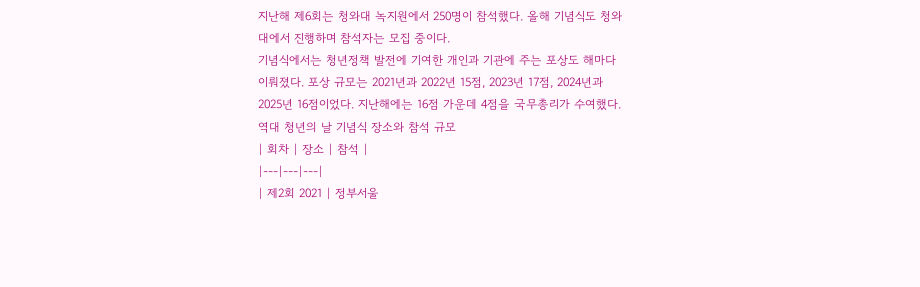지난해 제6회는 청와대 녹지원에서 250명이 참석했다. 올해 기념식도 청와대에서 진행하며 참석자는 모집 중이다.
기념식에서는 청년정책 발전에 기여한 개인과 기관에 주는 포상도 해마다 이뤄졌다. 포상 규모는 2021년과 2022년 15점, 2023년 17점, 2024년과 2025년 16점이었다. 지난해에는 16점 가운데 4점을 국무총리가 수여했다.
역대 청년의 날 기념식 장소와 참석 규모
| 회차 | 장소 | 참석 |
|---|---|---|
| 제2회 2021 | 정부서울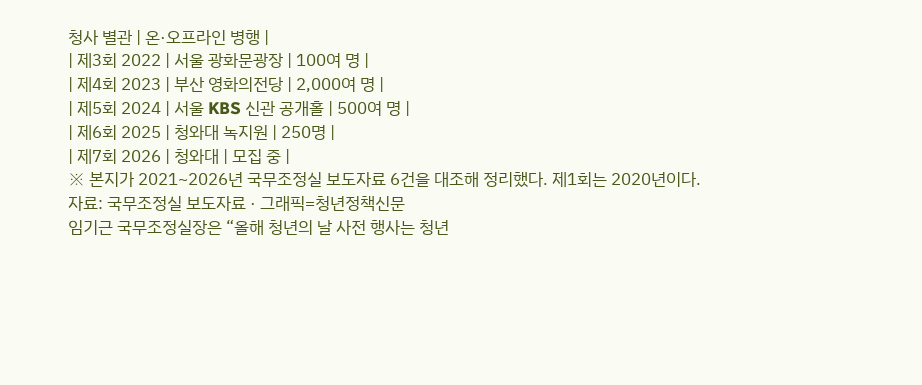청사 별관 | 온·오프라인 병행 |
| 제3회 2022 | 서울 광화문광장 | 100여 명 |
| 제4회 2023 | 부산 영화의전당 | 2,000여 명 |
| 제5회 2024 | 서울 KBS 신관 공개홀 | 500여 명 |
| 제6회 2025 | 청와대 녹지원 | 250명 |
| 제7회 2026 | 청와대 | 모집 중 |
※ 본지가 2021~2026년 국무조정실 보도자료 6건을 대조해 정리했다. 제1회는 2020년이다.
자료: 국무조정실 보도자료 · 그래픽=청년정책신문
임기근 국무조정실장은 “올해 청년의 날 사전 행사는 청년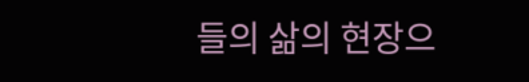들의 삶의 현장으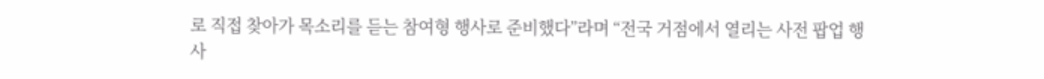로 직접 찾아가 목소리를 듣는 참여형 행사로 준비했다”라며 “전국 거점에서 열리는 사전 팝업 행사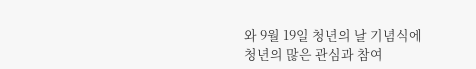와 9월 19일 청년의 날 기념식에 청년의 많은 관심과 참여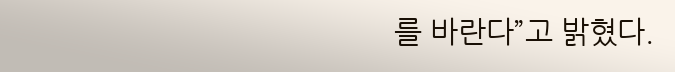를 바란다”고 밝혔다.